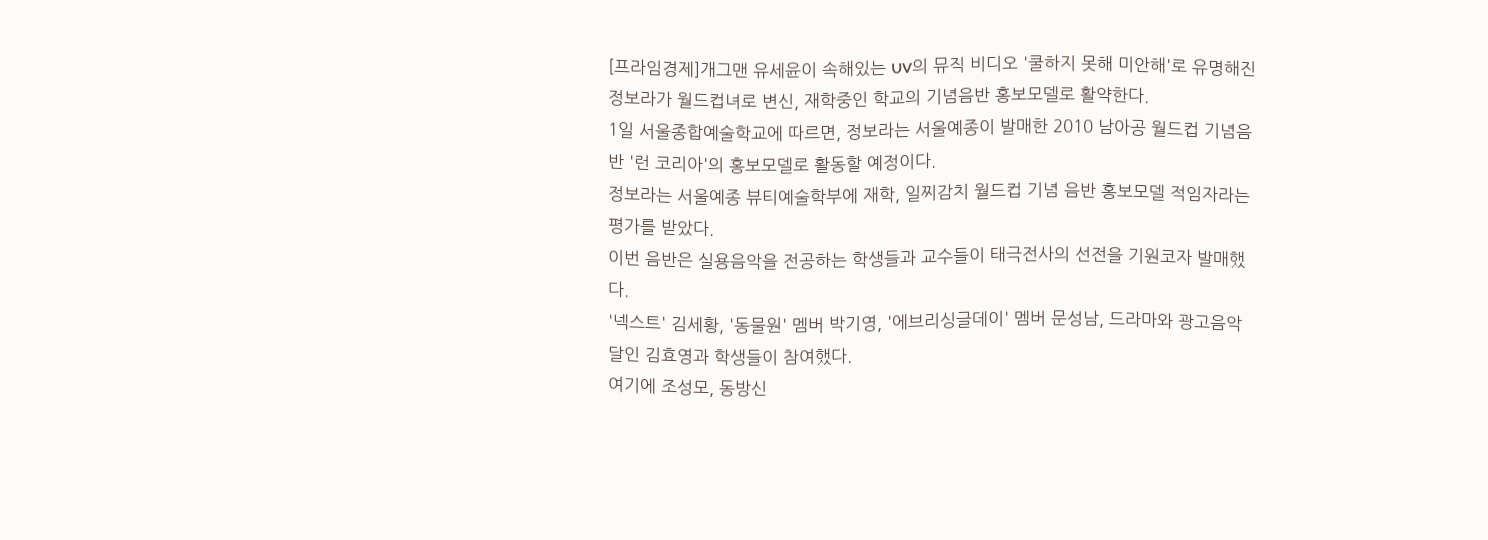[프라임경제]개그맨 유세윤이 속해있는 UV의 뮤직 비디오 '쿨하지 못해 미안해'로 유명해진 정보라가 월드컵녀로 변신, 재학중인 학교의 기념음반 홍보모델로 활약한다.
1일 서울종합예술학교에 따르면, 정보라는 서울예종이 발매한 2010 남아공 월드컵 기념음반 '런 코리아'의 홍보모델로 활동할 예정이다.
정보라는 서울예종 뷰티예술학부에 재학, 일찌감치 월드컵 기념 음반 홍보모델 적임자라는 평가를 받았다.
이번 음반은 실용음악을 전공하는 학생들과 교수들이 태극전사의 선전을 기원코자 발매했다.
'넥스트' 김세황, '동물원' 멤버 박기영, '에브리싱글데이' 멤버 문성남, 드라마와 광고음악 달인 김효영과 학생들이 참여했다.
여기에 조성모, 동방신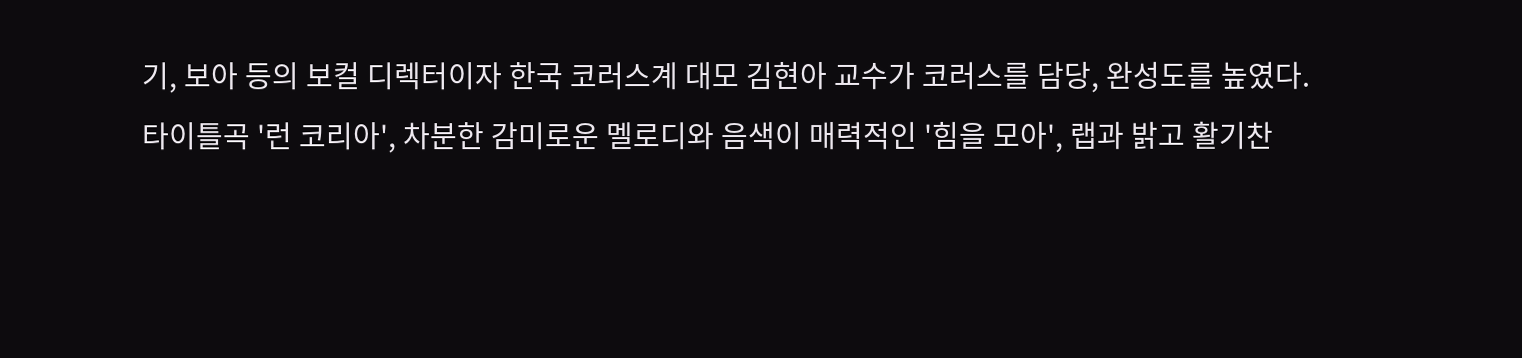기, 보아 등의 보컬 디렉터이자 한국 코러스계 대모 김현아 교수가 코러스를 담당, 완성도를 높였다.
타이틀곡 '런 코리아', 차분한 감미로운 멜로디와 음색이 매력적인 '힘을 모아', 랩과 밝고 활기찬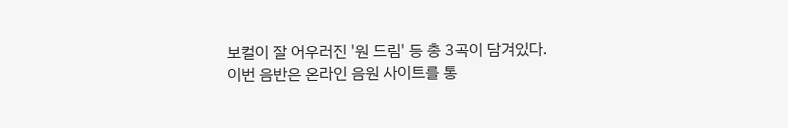보컬이 잘 어우러진 '원 드림' 등 총 3곡이 담겨있다.
이번 음반은 온라인 음원 사이트를 통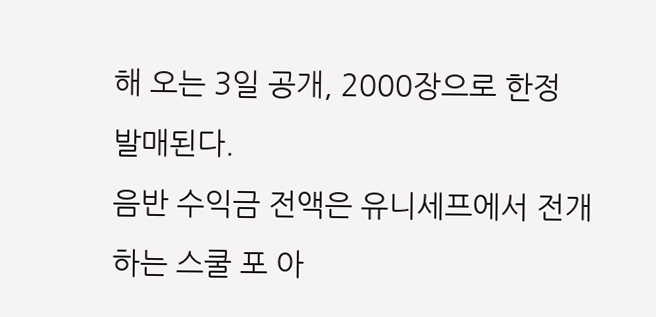해 오는 3일 공개, 2000장으로 한정 발매된다.
음반 수익금 전액은 유니세프에서 전개하는 스쿨 포 아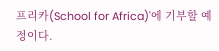프리카(School for Africa)'에 기부할 예정이다.